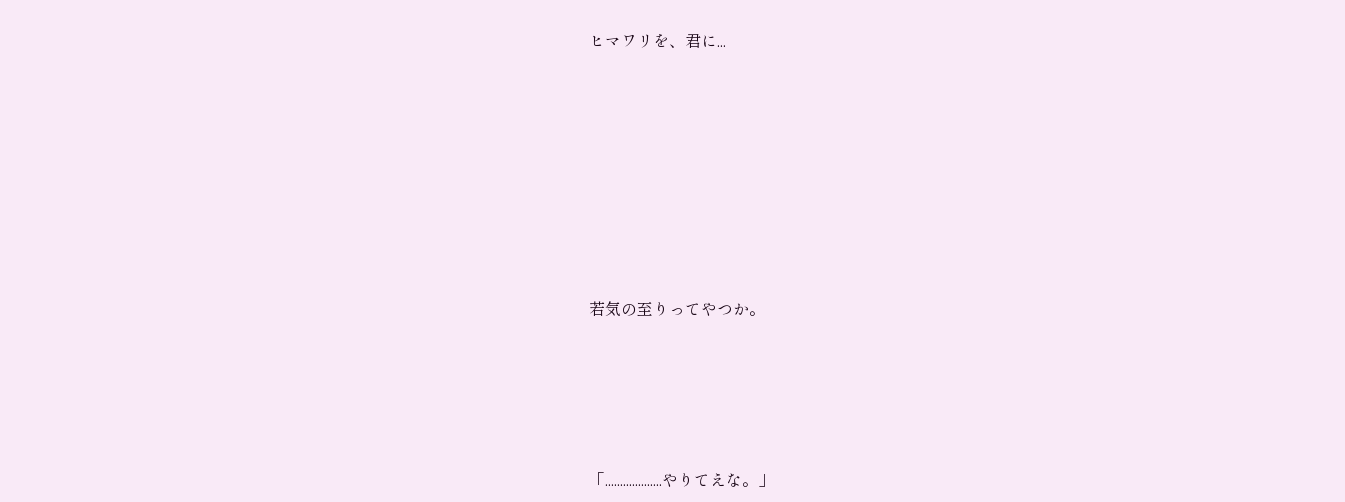ヒマワリを、君に...










若気の至りってやつか。






「...................やりてえな。」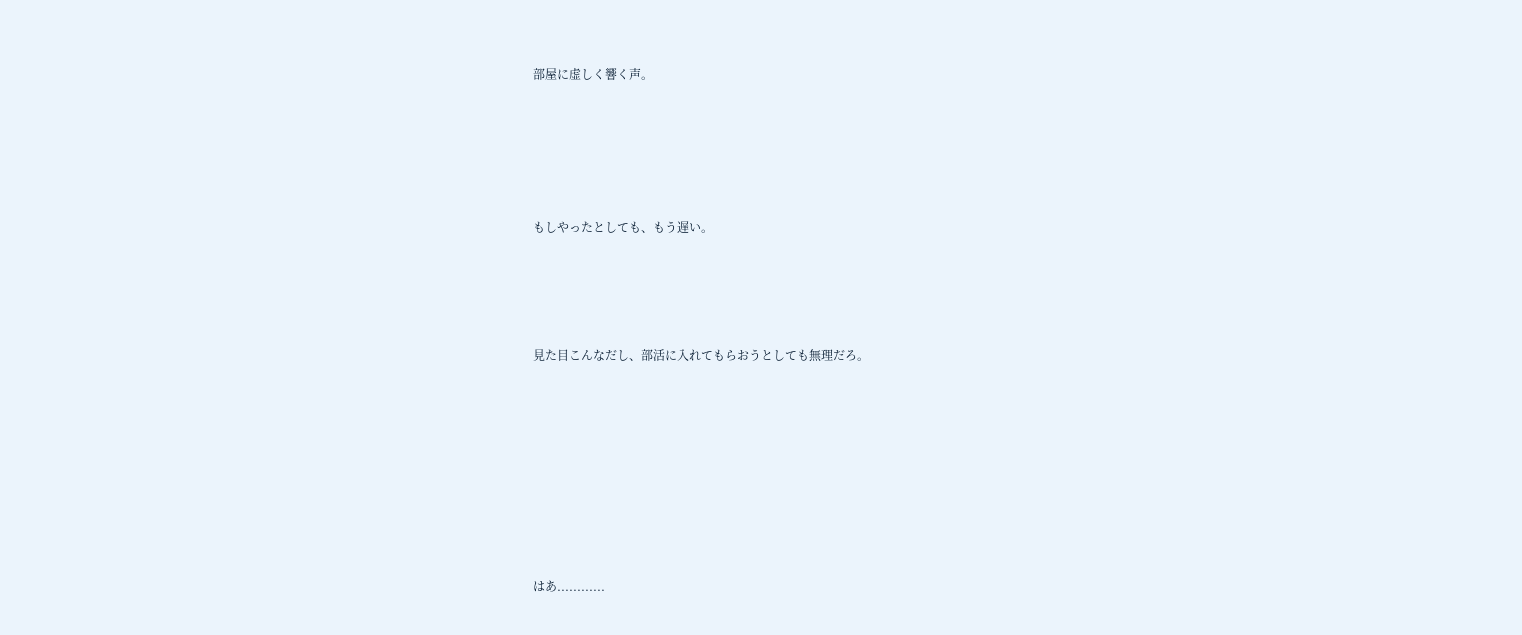部屋に虚しく響く声。





もしやったとしても、もう遅い。




見た目こんなだし、部活に入れてもらおうとしても無理だろ。








はあ............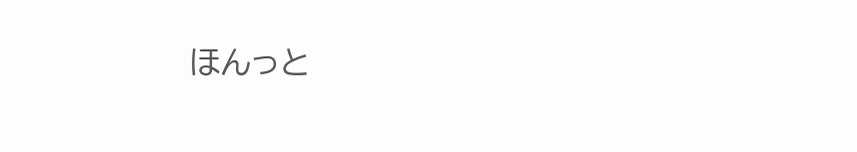ほんっと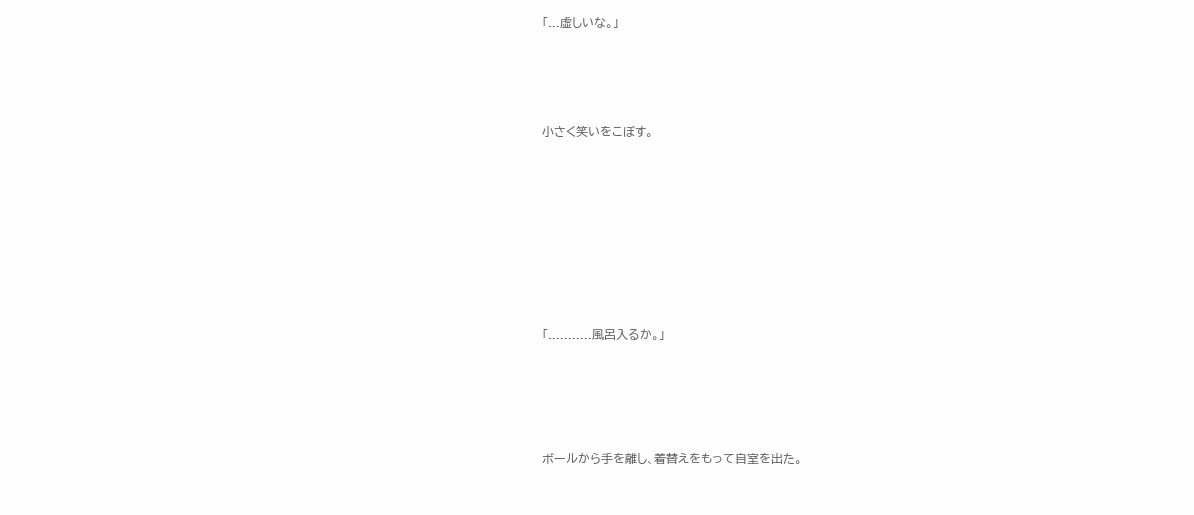「...虚しいな。」






小さく笑いをこぼす。












「...........風呂入るか。」







ボールから手を離し、着替えをもって自室を出た。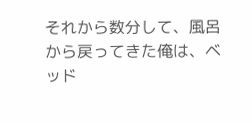それから数分して、風呂から戻ってきた俺は、ベッド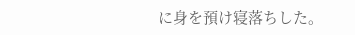に身を預け寝落ちした。